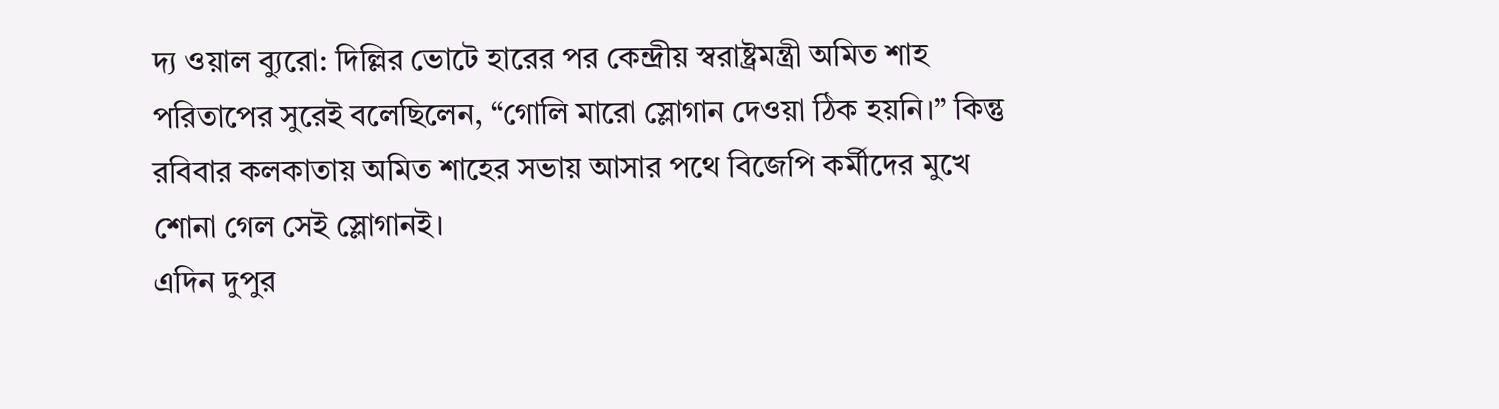দ্য ওয়াল ব্যুরো: দিল্লির ভোটে হারের পর কেন্দ্রীয় স্বরাষ্ট্রমন্ত্রী অমিত শাহ পরিতাপের সুরেই বলেছিলেন, “গোলি মারো স্লোগান দেওয়া ঠিক হয়নি।” কিন্তু রবিবার কলকাতায় অমিত শাহের সভায় আসার পথে বিজেপি কর্মীদের মুখে শোনা গেল সেই স্লোগানই।
এদিন দুপুর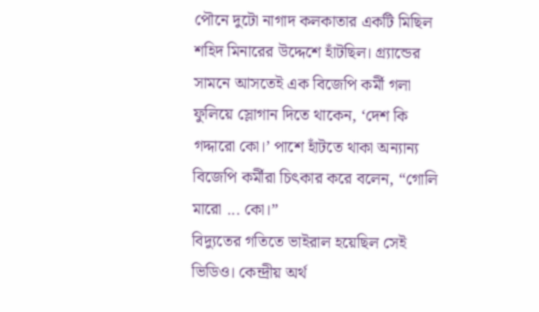পৌনে দুটো নাগাদ কলকাতার একটি মিছিল শহিদ মিনারের উদ্দেশে হাঁটছিল। গ্র্যান্ডের সামনে আসতেই এক বিজেপি কর্মী গলা ফুলিয়ে স্লোগান দিতে থাকেন, ‘দেশ কি গদ্দারো কো।’ পাশে হাঁটতে থাকা অন্যান্য বিজেপি কর্মীরা চিৎকার করে বলেন, “গোলি মারো ... কো।”
বিদ্যুতের গতিতে ভাইরাল হয়েছিল সেই ভিডিও। কেন্দ্রীয় অর্থ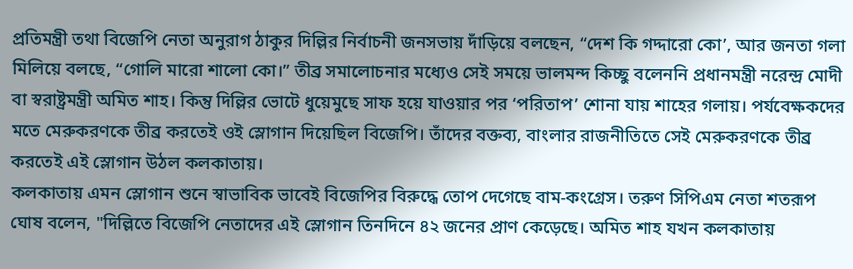প্রতিমন্ত্রী তথা বিজেপি নেতা অনুরাগ ঠাকুর দিল্লির নির্বাচনী জনসভায় দাঁড়িয়ে বলছেন, “দেশ কি গদ্দারো কো’, আর জনতা গলা মিলিয়ে বলছে, “গোলি মারো শালো কো।” তীব্র সমালোচনার মধ্যেও সেই সময়ে ভালমন্দ কিচ্ছু বলেননি প্রধানমন্ত্রী নরেন্দ্র মোদী বা স্বরাষ্ট্রমন্ত্রী অমিত শাহ। কিন্তু দিল্লির ভোটে ধুয়েমুছে সাফ হয়ে যাওয়ার পর ‘পরিতাপ’ শোনা যায় শাহের গলায়। পর্যবেক্ষকদের মতে মেরুকরণকে তীব্র করতেই ওই স্লোগান দিয়েছিল বিজেপি। তাঁদের বক্তব্য, বাংলার রাজনীতিতে সেই মেরুকরণকে তীব্র করতেই এই স্লোগান উঠল কলকাতায়।
কলকাতায় এমন স্লোগান শুনে স্বাভাবিক ভাবেই বিজেপির বিরুদ্ধে তোপ দেগেছে বাম-কংগ্রেস। তরুণ সিপিএম নেতা শতরূপ ঘোষ বলেন, "দিল্লিতে বিজেপি নেতাদের এই স্লোগান তিনদিনে ৪২ জনের প্রাণ কেড়েছে। অমিত শাহ যখন কলকাতায়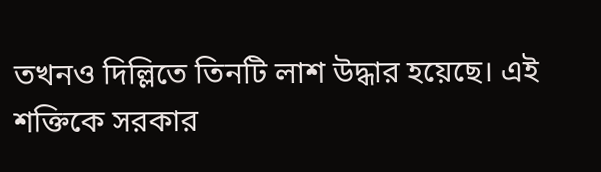তখনও দিল্লিতে তিনটি লাশ উদ্ধার হয়েছে। এই শক্তিকে সরকার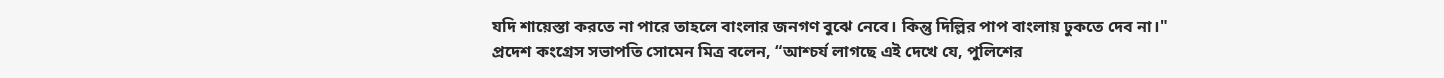যদি শায়েস্তা করতে না পারে তাহলে বাংলার জনগণ বুঝে নেবে। কিন্তু দিল্লির পাপ বাংলায় ঢুকতে দেব না।" প্রদেশ কংগ্রেস সভাপতি সোমেন মিত্র বলেন, “আশ্চর্য লাগছে এই দেখে যে, পুলিশের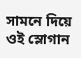সামনে দিয়ে ওই স্লোগান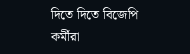দিতে দিতে বিজেপি কর্মীরা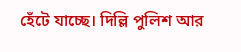হেঁটে যাচ্ছে। দিল্লি পুলিশ আর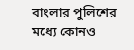বাংলার পুলিশের মধ্যে কোনও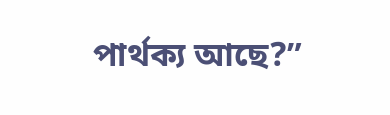পার্থক্য আছে?”